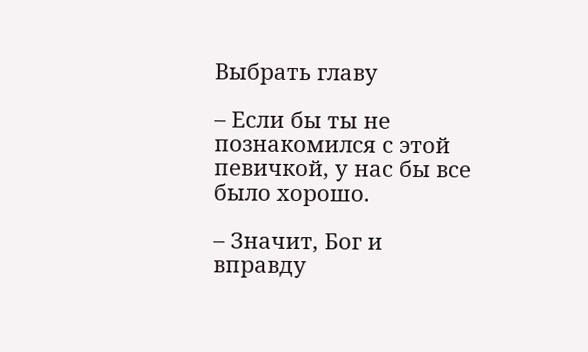Выбрать главу

– Если бы ты не познакомился с этой певичкой, у нас бы все было хорошо.

– Значит, Бог и вправду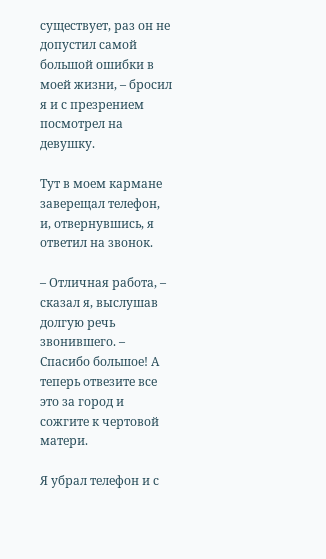существует, раз он не допустил самой большой ошибки в моей жизни, – бросил я и с презрением посмотрел на девушку.

Тут в моем кармане заверещал телефон, и, отвернувшись, я ответил на звонок.

– Отличная работа, – сказал я, выслушав долгую речь звонившего. – Спасибо большое! А теперь отвезите все это за город и сожгите к чертовой матери.

Я убрал телефон и с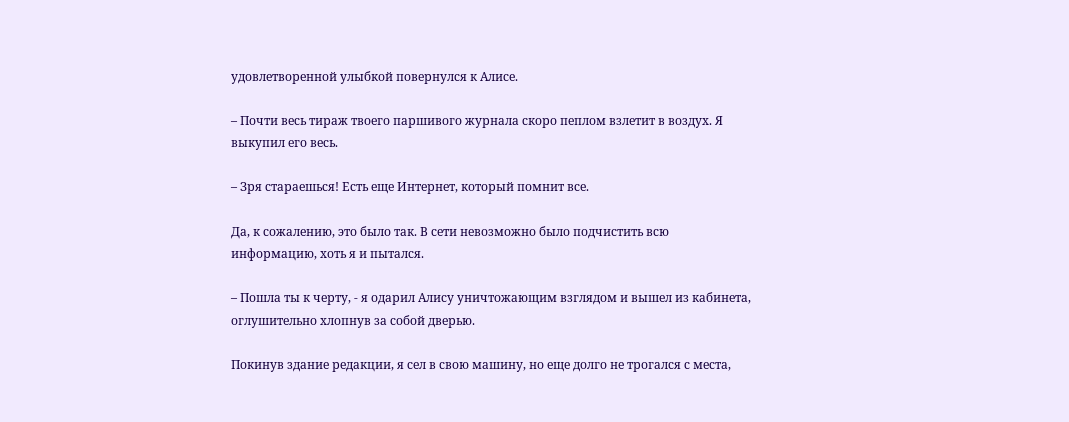удовлетворенной улыбкой повернулся к Алисе.

– Почти весь тираж твоего паршивого журнала скоро пеплом взлетит в воздух. Я выкупил его весь.

– Зря стараешься! Есть еще Интернет, который помнит все.

Да, к сожалению, это было так. В сети невозможно было подчистить всю информацию, хоть я и пытался.

– Пошла ты к черту, - я одарил Алису уничтожающим взглядом и вышел из кабинета, оглушительно хлопнув за собой дверью.

Покинув здание редакции, я сел в свою машину, но еще долго не трогался с места,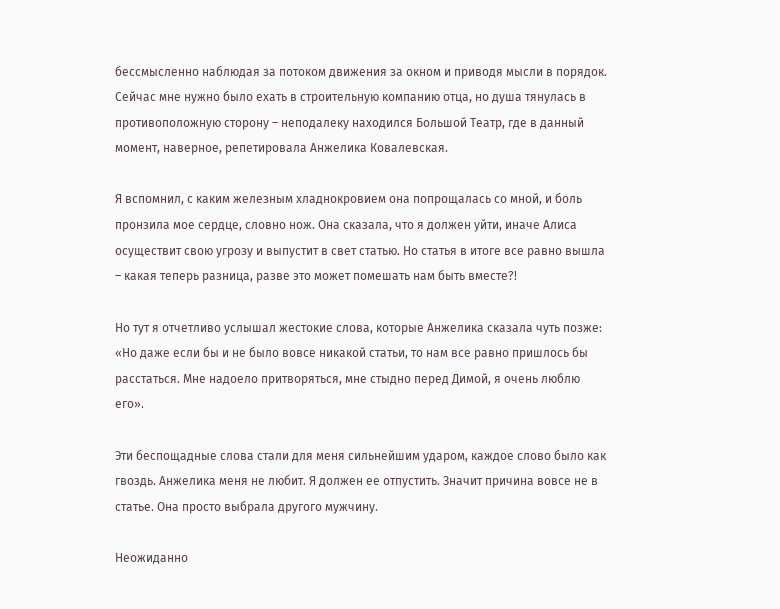бессмысленно наблюдая за потоком движения за окном и приводя мысли в порядок. Сейчас мне нужно было ехать в строительную компанию отца, но душа тянулась в противоположную сторону – неподалеку находился Большой Театр, где в данный момент, наверное, репетировала Анжелика Ковалевская.

Я вспомнил, с каким железным хладнокровием она попрощалась со мной, и боль пронзила мое сердце, словно нож. Она сказала, что я должен уйти, иначе Алиса осуществит свою угрозу и выпустит в свет статью. Но статья в итоге все равно вышла – какая теперь разница, разве это может помешать нам быть вместе?!

Но тут я отчетливо услышал жестокие слова, которые Анжелика сказала чуть позже: «Но даже если бы и не было вовсе никакой статьи, то нам все равно пришлось бы расстаться. Мне надоело притворяться, мне стыдно перед Димой, я очень люблю его».

Эти беспощадные слова стали для меня сильнейшим ударом, каждое слово было как гвоздь. Анжелика меня не любит. Я должен ее отпустить. Значит причина вовсе не в статье. Она просто выбрала другого мужчину.

Неожиданно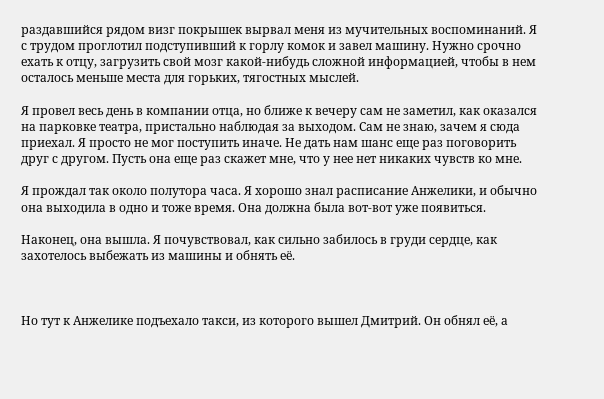раздавшийся рядом визг покрышек вырвал меня из мучительных воспоминаний. Я с трудом проглотил подступивший к горлу комок и завел машину. Нужно срочно ехать к отцу, загрузить свой мозг какой-нибудь сложной информацией, чтобы в нем осталось меньше места для горьких, тягостных мыслей.

Я провел весь день в компании отца, но ближе к вечеру сам не заметил, как оказался на парковке театра, пристально наблюдая за выходом. Сам не знаю, зачем я сюда приехал. Я просто не мог поступить иначе. Не дать нам шанс еще раз поговорить друг с другом. Пусть она еще раз скажет мне, что у нее нет никаких чувств ко мне.

Я прождал так около полутора часа. Я хорошо знал расписание Анжелики, и обычно она выходила в одно и тоже время. Она должна была вот-вот уже появиться.

Наконец, она вышла. Я почувствовал, как сильно забилось в груди сердце, как захотелось выбежать из машины и обнять её.



Но тут к Анжелике подъехало такси, из которого вышел Дмитрий. Он обнял её, а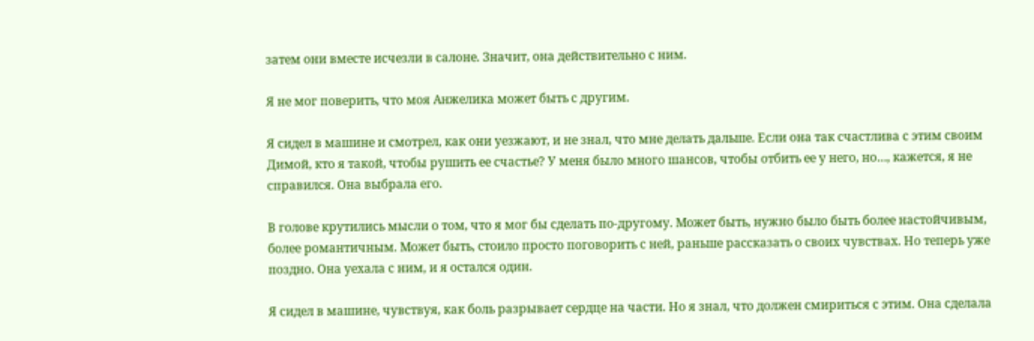затем они вместе исчезли в салоне. Значит, она действительно с ним.

Я не мог поверить, что моя Анжелика может быть с другим.

Я сидел в машине и смотрел, как они уезжают, и не знал, что мне делать дальше. Если она так счастлива с этим своим Димой, кто я такой, чтобы рушить ее счастье? У меня было много шансов, чтобы отбить ее у него, но…, кажется, я не справился. Она выбрала его.

В голове крутились мысли о том, что я мог бы сделать по-другому. Может быть, нужно было быть более настойчивым, более романтичным. Может быть, стоило просто поговорить с ней, раньше рассказать о своих чувствах. Но теперь уже поздно. Она уехала с ним, и я остался один.

Я сидел в машине, чувствуя, как боль разрывает сердце на части. Но я знал, что должен смириться с этим. Она сделала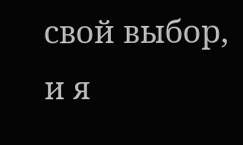свой выбор, и я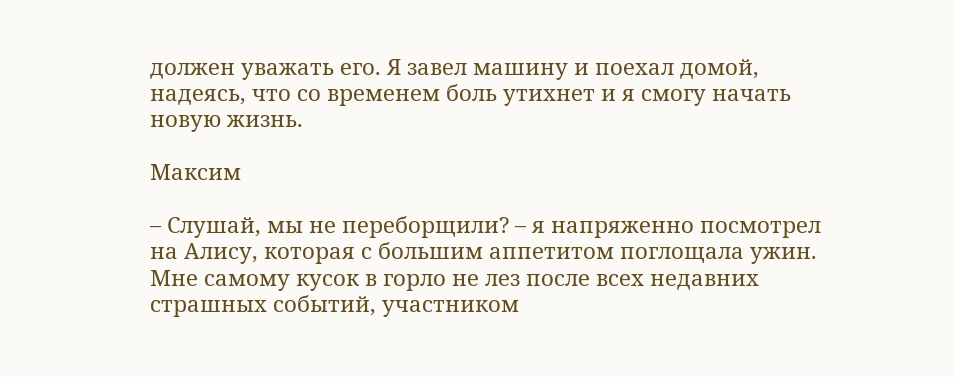должен уважать его. Я завел машину и поехал домой, надеясь, что со временем боль утихнет и я смогу начать новую жизнь.

Максим

– Слушай, мы не переборщили? – я напряженно посмотрел на Алису, которая с большим аппетитом поглощала ужин. Мне самому кусок в горло не лез после всех недавних страшных событий, участником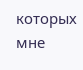которых мне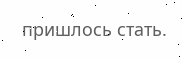пришлось стать.